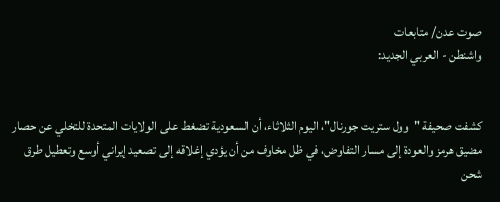صوت عدن/ متابعات
واشنطن - العربي الجديد:


كشفت صحيفة "وول ستريت جورنال"، اليوم الثلاثاء، أن السعودية تضغط على الولايات المتحدة للتخلي عن حصار مضيق هرمز والعودة إلى مسار التفاوض، في ظل مخاوف من أن يؤدي إغلاقه إلى تصعيد إيراني أوسع وتعطيل طرق شحن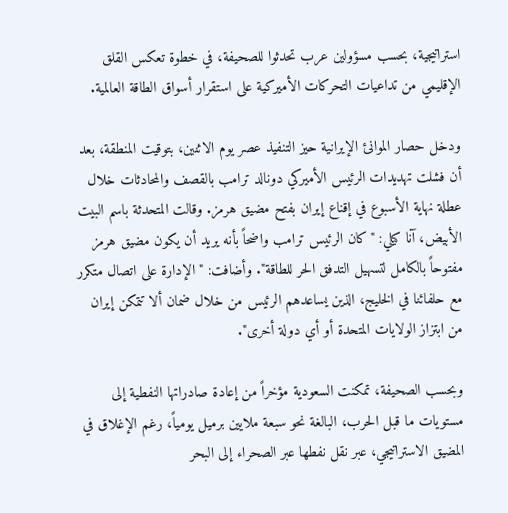استراتيجية، بحسب مسؤولين عرب تحدثوا للصحيفة، في خطوة تعكس القلق الإقليمي من تداعيات التحركات الأميركية على استقرار أسواق الطاقة العالمية.

ودخل حصار الموانئ الإيرانية حيز التنفيذ عصر يوم الاثنين، بتوقيت المنطقة، بعد أن فشلت تهديدات الرئيس الأميركي دونالد ترامب بالقصف والمحادثات خلال عطلة نهاية الأسبوع في إقناع إيران بفتح مضيق هرمز. وقالت المتحدثة باسم البيت الأبيض، آنا كيلي: "كان الرئيس ترامب واضحاً بأنه يريد أن يكون مضيق هرمز مفتوحاً بالكامل لتسهيل التدفق الحر للطاقة". وأضافت: "الإدارة على اتصال متكرر مع حلفائنا في الخليج، الذين يساعدهم الرئيس من خلال ضمان ألا تتمكن إيران من ابتزاز الولايات المتحدة أو أي دولة أخرى".

وبحسب الصحيفة، تمكنت السعودية مؤخراً من إعادة صادراتها النفطية إلى مستويات ما قبل الحرب، البالغة نحو سبعة ملايين برميل يومياً، رغم الإغلاق في المضيق الاستراتيجي، عبر نقل نفطها عبر الصحراء إلى البحر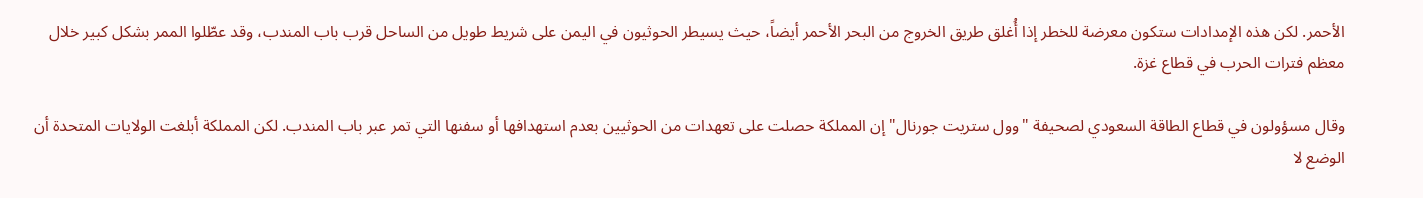الأحمر. لكن هذه الإمدادات ستكون معرضة للخطر إذا أُغلق طريق الخروج من البحر الأحمر أيضاً، حيث يسيطر الحوثيون في اليمن على شريط طويل من الساحل قرب باب المندب، وقد عطّلوا الممر بشكل كبير خلال معظم فترات الحرب في قطاع غزة.

وقال مسؤولون في قطاع الطاقة السعودي لصحيفة "وول ستريت جورنال" إن المملكة حصلت على تعهدات من الحوثيين بعدم استهدافها أو سفنها التي تمر عبر باب المندب. لكن المملكة أبلغت الولايات المتحدة أن الوضع لا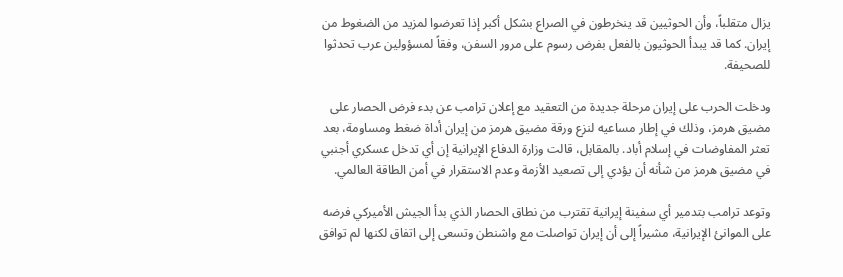يزال متقلباً، وأن الحوثيين قد ينخرطون في الصراع بشكل أكبر إذا تعرضوا لمزيد من الضغوط من إيران. كما قد يبدأ الحوثيون بالفعل بفرض رسوم على مرور السفن، وفقاً لمسؤولين عرب تحدثوا للصحيفة.

ودخلت الحرب على إيران مرحلة جديدة من التعقيد مع إعلان ترامب عن بدء فرض الحصار على مضيق هرمز، وذلك في إطار مساعيه لنزع ورقة مضيق هرمز من إيران أداة ضغط ومساومة، بعد تعثر المفاوضات في إسلام أباد. بالمقابل، قالت وزارة الدفاع الإيرانية إن أي تدخل عسكري أجنبي في مضيق هرمز من شأنه أن يؤدي إلى تصعيد الأزمة وعدم الاستقرار في أمن الطاقة العالمي.

وتوعد ترامب بتدمير أي سفينة إيرانية تقترب من نطاق الحصار الذي بدأ الجيش الأميركي فرضه على الموانئ الإيرانية، مشيراً إلى أن إيران تواصلت مع واشنطن وتسعى إلى اتفاق لكنها لم توافق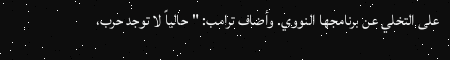على التخلي عن برنامجها النووي. وأضاف ترامب: "حالياً لا توجد حرب،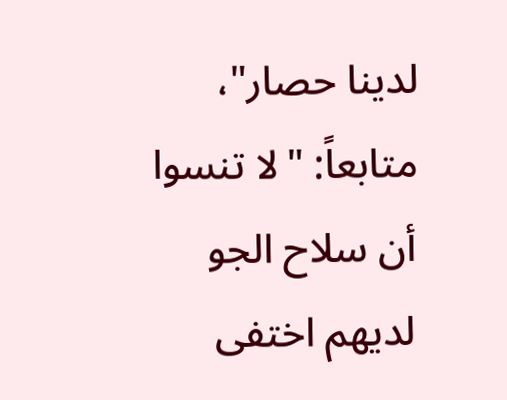لدينا حصار"، متابعاً: "لا تنسوا أن سلاح الجو لديهم اختفى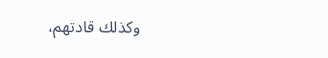وكذلك قادتهم،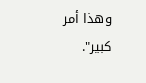وهذا أمر كبير".